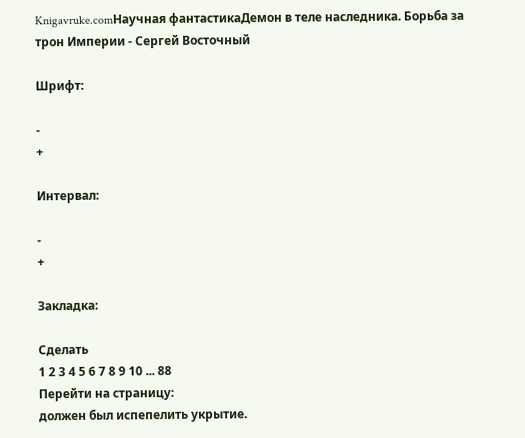Knigavruke.comНаучная фантастикаДемон в теле наследника. Борьба за трон Империи - Сергей Восточный

Шрифт:

-
+

Интервал:

-
+

Закладка:

Сделать
1 2 3 4 5 6 7 8 9 10 ... 88
Перейти на страницу:
должен был испепелить укрытие.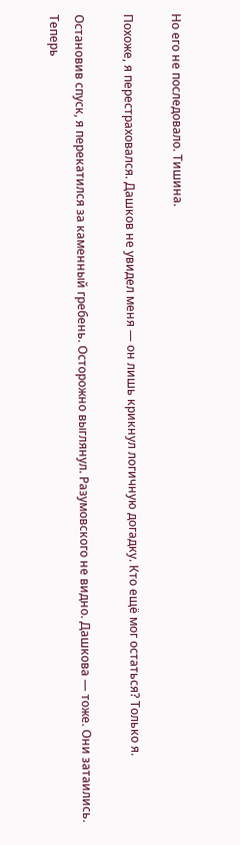Но его не последовало. Тишина.

Похоже, я перестраховался. Дашков не увидел меня — он лишь крикнул логичную догадку. Кто ещё мог остаться? Только я.

Остановив спуск, я перекатился за каменный гребень. Осторожно выглянул. Разумовского не видно. Дашкова — тоже. Они затаились. Теперь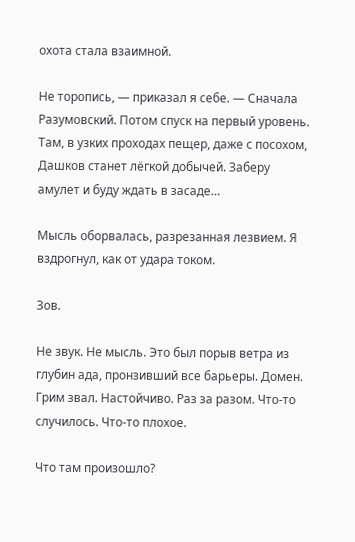охота стала взаимной.

Не торопись, — приказал я себе. — Сначала Разумовский. Потом спуск на первый уровень. Там, в узких проходах пещер, даже с посохом, Дашков станет лёгкой добычей. Заберу амулет и буду ждать в засаде…

Мысль оборвалась, разрезанная лезвием. Я вздрогнул, как от удара током.

Зов.

Не звук. Не мысль. Это был порыв ветра из глубин ада, пронзивший все барьеры. Домен. Грим звал. Настойчиво. Раз за разом. Что-то случилось. Что-то плохое.

Что там произошло?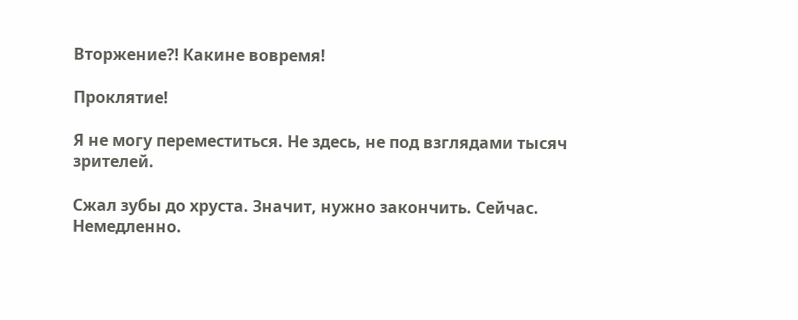Вторжение⁈ Какине вовремя!

Проклятие!

Я не могу переместиться. Не здесь, не под взглядами тысяч зрителей.

Сжал зубы до хруста. Значит, нужно закончить. Сейчас. Немедленно.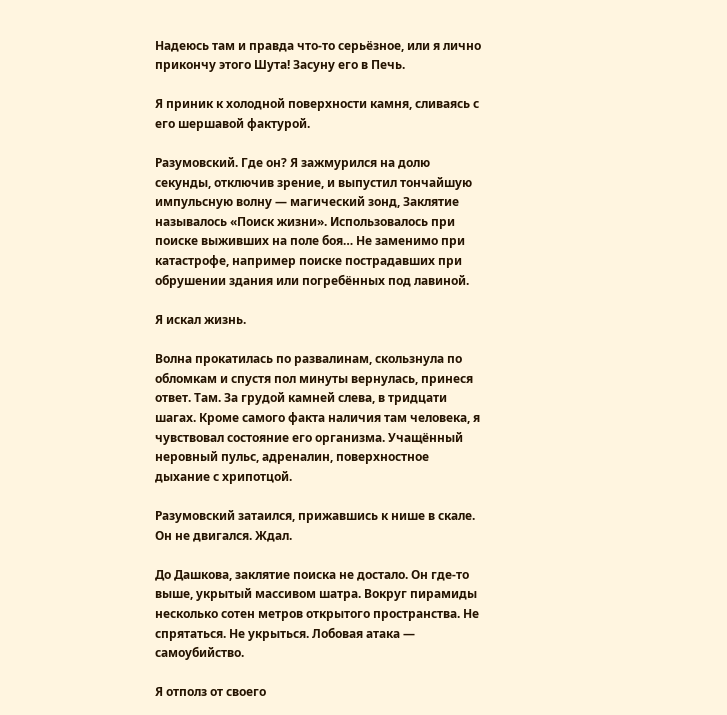Надеюсь там и правда что-то серьёзное, или я лично прикончу этого Шута! Засуну его в Печь.

Я приник к холодной поверхности камня, сливаясь с его шершавой фактурой.

Разумовский. Где он? Я зажмурился на долю секунды, отключив зрение, и выпустил тончайшую импульсную волну — магический зонд, Заклятие называлось «Поиск жизни». Использовалось при поиске выживших на поле боя… Не заменимо при катастрофе, например поиске пострадавших при обрушении здания или погребённых под лавиной.

Я искал жизнь.

Волна прокатилась по развалинам, скользнула по обломкам и спустя пол минуты вернулась, принеся ответ. Там. За грудой камней слева, в тридцати шагах. Кроме самого факта наличия там человека, я чувствовал состояние его организма. Учащённый неровный пульс, адреналин, поверхностное дыхание с хрипотцой.

Разумовский затаился, прижавшись к нише в скале. Он не двигался. Ждал.

До Дашкова, заклятие поиска не достало. Он где-то выше, укрытый массивом шатра. Вокруг пирамиды несколько сотен метров открытого пространства. Не спрятаться. Не укрыться. Лобовая атака — самоубийство.

Я отполз от своего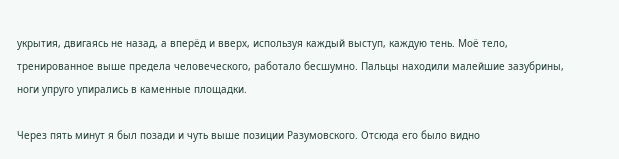укрытия, двигаясь не назад, а вперёд и вверх, используя каждый выступ, каждую тень. Моё тело, тренированное выше предела человеческого, работало бесшумно. Пальцы находили малейшие зазубрины, ноги упруго упирались в каменные площадки.

Через пять минут я был позади и чуть выше позиции Разумовского. Отсюда его было видно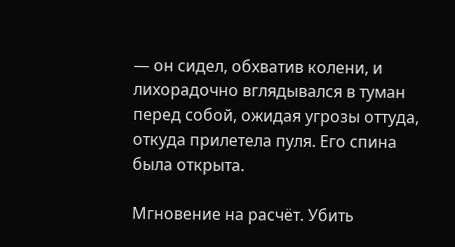— он сидел, обхватив колени, и лихорадочно вглядывался в туман перед собой, ожидая угрозы оттуда, откуда прилетела пуля. Его спина была открыта.

Мгновение на расчёт. Убить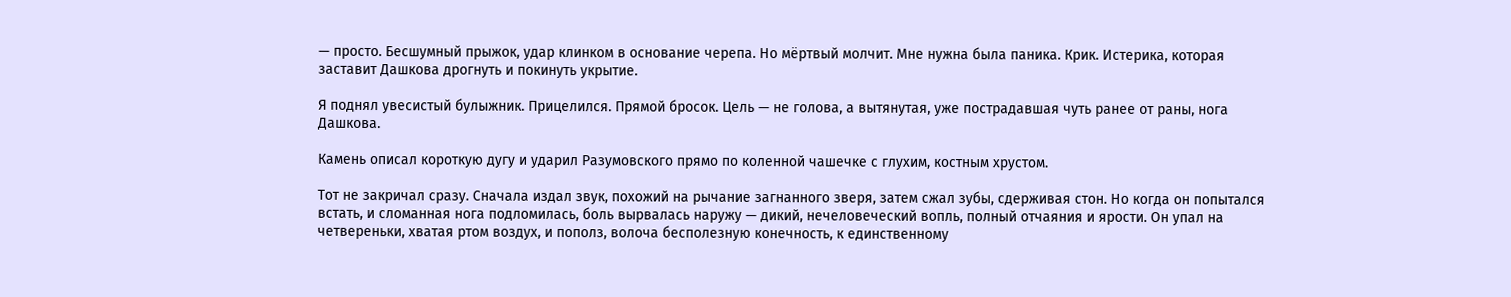— просто. Бесшумный прыжок, удар клинком в основание черепа. Но мёртвый молчит. Мне нужна была паника. Крик. Истерика, которая заставит Дашкова дрогнуть и покинуть укрытие.

Я поднял увесистый булыжник. Прицелился. Прямой бросок. Цель — не голова, а вытянутая, уже пострадавшая чуть ранее от раны, нога Дашкова.

Камень описал короткую дугу и ударил Разумовского прямо по коленной чашечке с глухим, костным хрустом.

Тот не закричал сразу. Сначала издал звук, похожий на рычание загнанного зверя, затем сжал зубы, сдерживая стон. Но когда он попытался встать, и сломанная нога подломилась, боль вырвалась наружу — дикий, нечеловеческий вопль, полный отчаяния и ярости. Он упал на четвереньки, хватая ртом воздух, и пополз, волоча бесполезную конечность, к единственному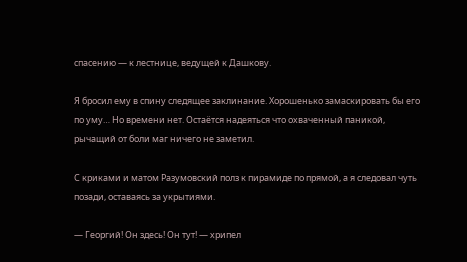спасению — к лестнице, ведущей к Дашкову.

Я бросил ему в спину следящее заклинание. Хорошенько замаскировать бы его по уму… Но времени нет. Остаётся надеяться что охваченный паникой, рычащий от боли маг ничего не заметил.

С криками и матом Разумовский полз к пирамиде по прямой, а я следовал чуть позади, оставаясь за укрытиями.

— Георгий! Он здесь! Он тут! — хрипел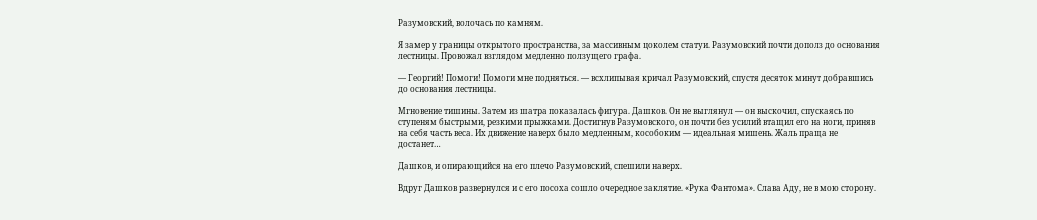Разумовский, волочась по камням.

Я замер у границы открытого пространства, за массивным цоколем статуи. Разумовский почти дополз до основания лестницы. Провожал взглядом медленно ползущего графа.

— Георгий! Помоги! Помоги мне подняться. — всхлипывая кричал Разумовский, спустя десяток минут добравшись до основания лестницы.

Мгновение тишины. Затем из шатра показалась фигура. Дашков. Он не выглянул — он выскочил, спускаясь по ступеням быстрыми, резкими прыжками. Достигнув Разумовского, он почти без усилий втащил его на ноги, приняв на себя часть веса. Их движение наверх было медленным, кособоким — идеальная мишень. Жаль праща не достанет…

Дашков, и опирающийся на его плечо Разумовский, спешили наверх.

Вдруг Дашков развернулся и с его посоха сошло очередное заклятие. «Рука Фантома». Слава Аду, не в мою сторону.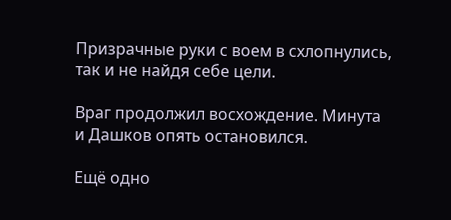Призрачные руки с воем в схлопнулись, так и не найдя себе цели.

Враг продолжил восхождение. Минута и Дашков опять остановился.

Ещё одно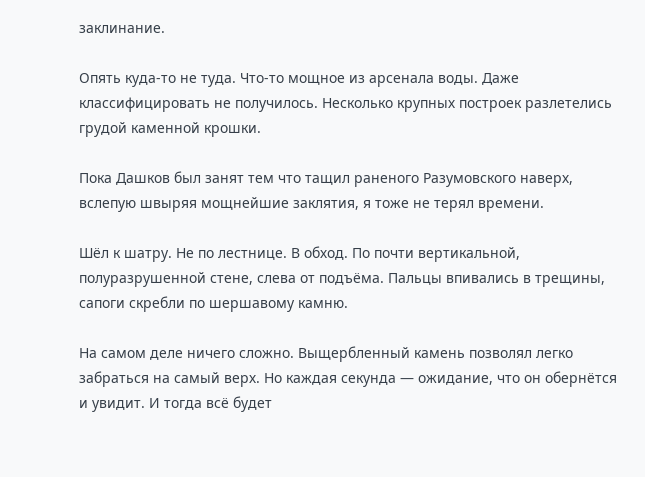заклинание.

Опять куда-то не туда. Что-то мощное из арсенала воды. Даже классифицировать не получилось. Несколько крупных построек разлетелись грудой каменной крошки.

Пока Дашков был занят тем что тащил раненого Разумовского наверх, вслепую швыряя мощнейшие заклятия, я тоже не терял времени.

Шёл к шатру. Не по лестнице. В обход. По почти вертикальной, полуразрушенной стене, слева от подъёма. Пальцы впивались в трещины, сапоги скребли по шершавому камню.

На самом деле ничего сложно. Выщербленный камень позволял легко забраться на самый верх. Но каждая секунда — ожидание, что он обернётся и увидит. И тогда всё будет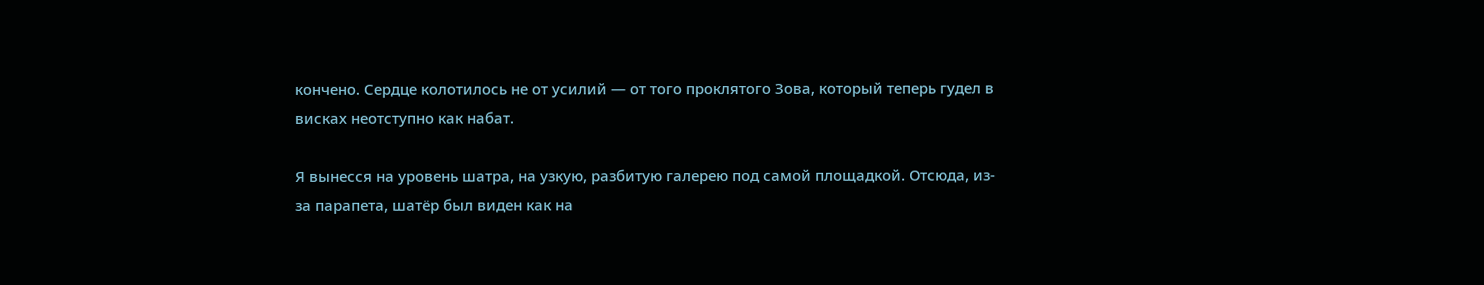кончено. Сердце колотилось не от усилий — от того проклятого Зова, который теперь гудел в висках неотступно как набат.

Я вынесся на уровень шатра, на узкую, разбитую галерею под самой площадкой. Отсюда, из-за парапета, шатёр был виден как на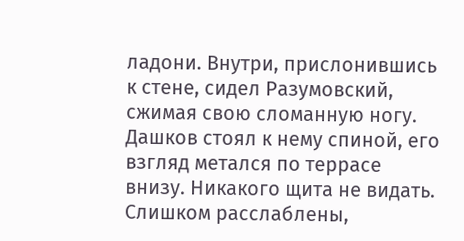ладони. Внутри, прислонившись к стене, сидел Разумовский, сжимая свою сломанную ногу. Дашков стоял к нему спиной, его взгляд метался по террасе внизу. Никакого щита не видать. Слишком расслаблены,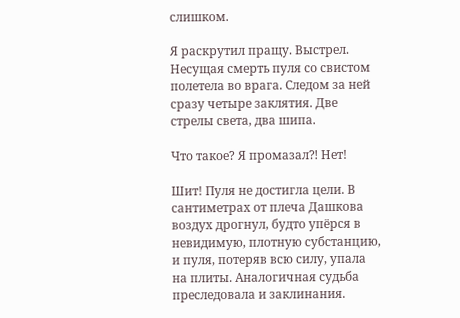слишком.

Я раскрутил пращу. Выстрел. Несущая смерть пуля со свистом полетела во врага. Следом за ней сразу четыре заклятия. Две стрелы света, два шипа.

Что такое? Я промазал⁈ Нет!

Шит! Пуля не достигла цели. В сантиметрах от плеча Дашкова воздух дрогнул, будто упёрся в невидимую, плотную субстанцию, и пуля, потеряв всю силу, упала на плиты. Аналогичная судьба преследовала и заклинания.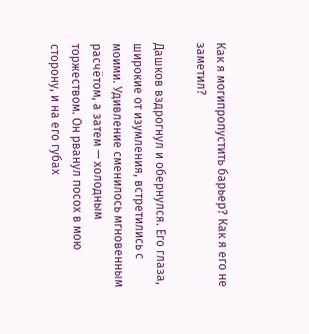Как я могипропустить барьер? Как я его не заметил?

Дашков вздрогнул и обернулся. Его глаза, широкие от изумления, встретились с моими. Удивление сменилось мгновенным расчётом, а затем — холодным торжеством. Он рванул посох в мою сторону, и на его губах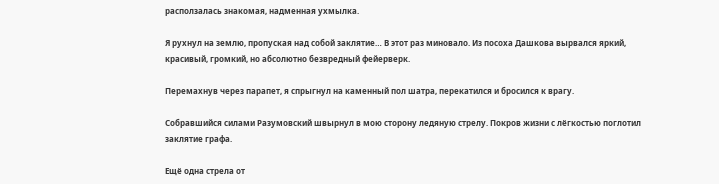расползалась знакомая, надменная ухмылка.

Я рухнул на землю, пропуская над собой заклятие… В этот раз миновало. Из посоха Дашкова вырвался яркий, красивый, громкий, но абсолютно безвредный фейерверк.

Перемахнув через парапет, я спрыгнул на каменный пол шатра, перекатился и бросился к врагу.

Собравшийся силами Разумовский швырнул в мою сторону ледяную стрелу. Покров жизни с лёгкостью поглотил заклятие графа.

Ещё одна стрела от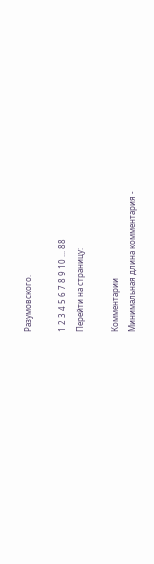Разумовского.

1 2 3 4 5 6 7 8 9 10 ... 88
Перейти на страницу:

Комментарии
Минимальная длина комментария -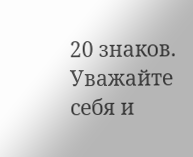20 знаков. Уважайте себя и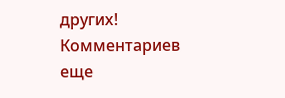других!
Комментариев еще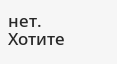нет. Хотите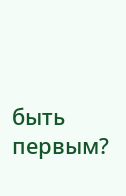быть первым?